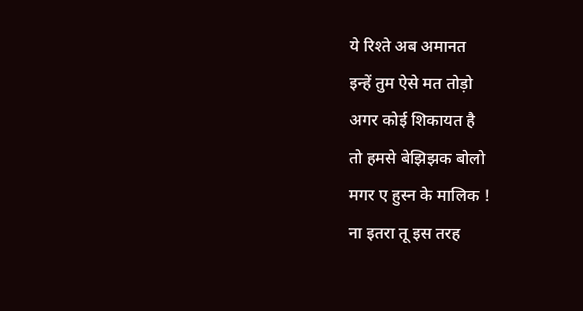ये रिश्ते अब अमानत
इन्हें तुम ऐसे मत तोड़ो
अगर कोई शिकायत है
तो हमसे बेझिझक बोलो
मगर ए हुस्न के मालिक !
ना इतरा तू इस तरह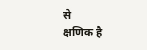से
क्षणिक है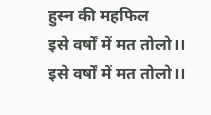हुस्न की महफिल
इसे वर्षों में मत तोलो।।
इसे वर्षों में मत तोलो।।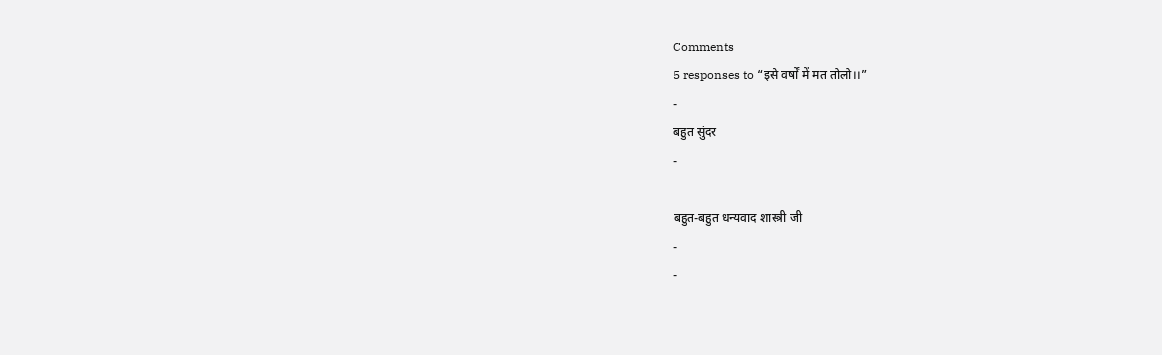Comments
5 responses to “इसे वर्षों में मत तोलो।।”
-
बहुत सुंदर
-

बहुत-बहुत धन्यवाद शास्त्री जी
-
-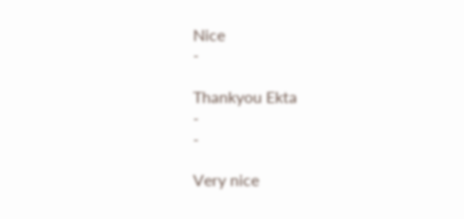Nice
-

Thankyou Ekta
-
-

Very nice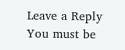Leave a Reply
You must be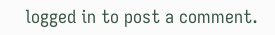logged in to post a comment.